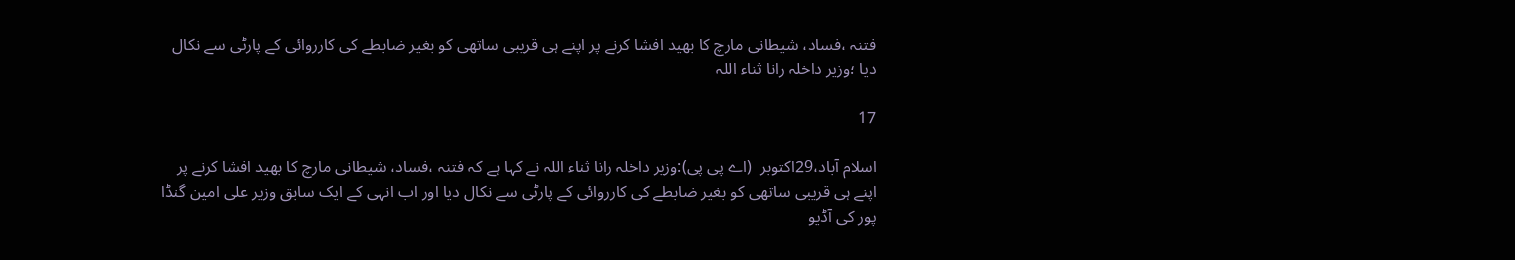فتنہ ،فساد، شیطانی مارچ کا بھید افشا کرنے پر اپنے ہی قریبی ساتھی کو بغیر ضابطے کی کارروائی کے پارٹی سے نکال دیا ؛وزیر داخلہ رانا ثناء اللہ

17

اسلام آباد،29اکتوبر  (اے پی پی):وزیر داخلہ رانا ثناء اللہ نے کہا ہے کہ فتنہ ،فساد، شیطانی مارچ کا بھید افشا کرنے پر اپنے ہی قریبی ساتھی کو بغیر ضابطے کی کارروائی کے پارٹی سے نکال دیا اور اب انہی کے ایک سابق وزیر علی امین گنڈا پور کی آڈیو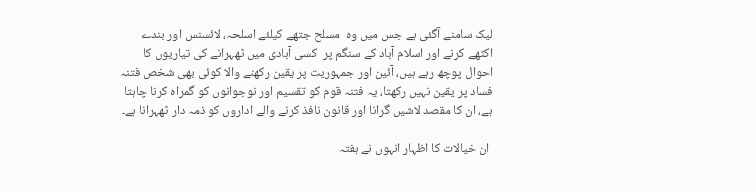لیک سامنے آگئی ہے جس میں وہ  مسلح جتھے کیلئے اسلحہ، لائسنس اور بندے اکٹھے کرنے اور اسلام آباد کے سنگم پر  کسی آبادی میں ٹھہرانے کی تیاریوں کا احوال پوچھ رہے ہیں، آئین اور جمہوریت پر یقین رکھنے والا کوئی بھی شخص فتنہ فساد پر یقین نہیں رکھتا، یہ فتنہ قوم کو تقسیم اور نوجوانوں کو گمراہ کرنا چاہتا ہے، ان کا مقصد لاشیں گرانا اور قانون نافذ کرنے والے اداروں کو ذمہ دار ٹھہرانا ہے۔

 ان خیالات کا اظہار انہوں نے ہفتہ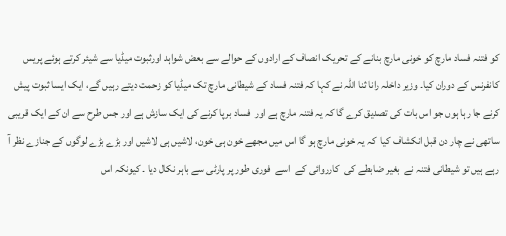کو فتنہ فساد مارچ کو خونی مارچ بنانے کے تحریک انصاف کے ارادوں کے حوالے سے بعض شواہد اورثبوت میڈیا سے شیئر کرتے ہوئے پریس کانفرنس کے دوران کیا۔ وزیر داخلہ رانا ثنا اللہ نے کہا کہ فتنہ فساد کے شیطانی مارچ تک میڈیا کو زحمت دیتے رہیں گے، ایک ایسا ثبوت پیش کرنے جا رہا ہوں جو اس بات کی تصدیق کرے گا کہ یہ فتنہ مارچ ہے اور  فساد برپا کرنے کی ایک سازش ہے اور جس طرح سے ان کے ایک قریبی ساتھی نے چار دن قبل انکشاف کیا  کہ یہ خونی مارچ ہو گا اس میں مجھے خون ہی خون، لاشیں ہی لاشیں اور بڑے بڑے لوگوں کے جنازے نظر آ رہے ہیں تو شیطانی فتنہ نے  بغیر ضابطے کی  کارروائی کے  اسے  فوری طور پر پارٹی سے باہر نکال دیا ۔ کیونکہ اس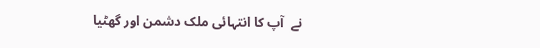نے  آپ کا انتہائی ملک دشمن اور گھٹیا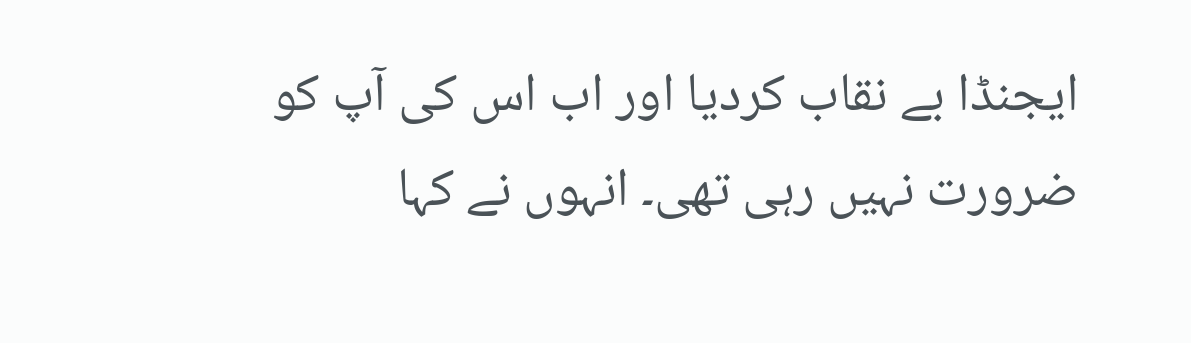ایجنڈا بے نقاب کردیا اور اب اس کی آپ کو ضرورت نہیں رہی تھی۔ انہوں نے کہا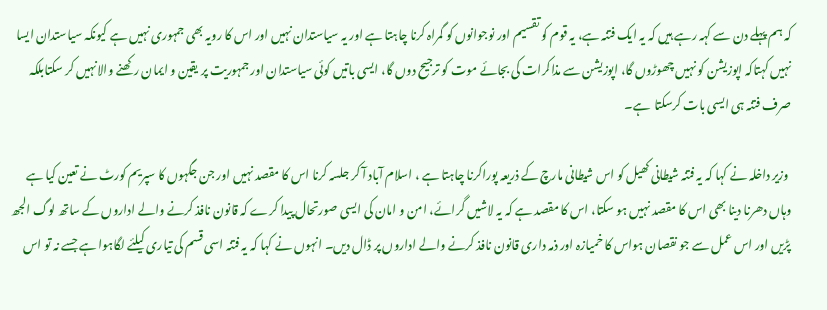کہ ہم پہلے دن سے کہہ رہے ہیں کہ یہ ایک فتنہ ہے، یہ قوم کو تقسیم اور نوجوانوں کو گمراہ کرنا چاہتا ہے اور یہ سیاستدان نہیں اور اس کا رویہ بھی جمہوری نہیں ہے کیونکہ سیاستدان ایسا نہیں کہتاکہ اپوزیشن کو نہیں چھوڑوں گا، اپوزیشن سے مذاکرات کی بجائے موت کو ترجیح دوں گا، ایسی باتیں کوئی سیاستدان اور جمہوریت پر یقین و ایمان رکھنے والانہیں کر سکتابلکہ صرف فتنہ ہی ایسی بات کرسکتا  ہے۔

 وزیر داخلہ نے کہا کہ یہ فتنہ شیطانی کھیل کو اس شیطانی مارچ کے ذریعہ پوراکرنا چاہتا ہے ، اسلام آباد آ کر جلسہ کرنا اس کا مقصد نہیں اور جن جگہوں کا سپریم کورٹ نے تعین کیا ہے وہاں دھرنا دینا بھی اس کا مقصد نہیں ہو سکتا، اس کا مقصد ہے کہ یہ لاشیں گرائے، امن و امان کی ایسی صورتحال پیدا کرے کہ قانون نافذ کرنے والے اداروں کے ساتھ لوگ الجھ  پڑیں اور اس عمل سے جو نقصان ہواس کا خمیازہ اور ذمہ داری قانون نافذ کرنے والے اداروں پر ڈال دیں۔ انہوں نے کہا کہ یہ فتنہ اسی قسم کی تیاری کیلئے لگاہوا ہے جسے نہ تو اس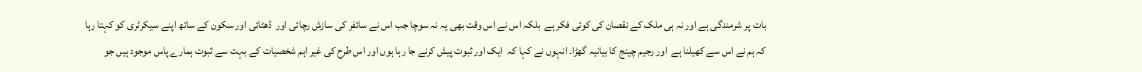بات پر شرمندگی ہے اور نہ ہی ملک کے نقصان کی کوئی فکر ہے  بلکہ اس نے اس وقت بھی یہ نہ سوچا جب اس نے سائفر کی سازش رچائی اور  ڈھٹائی اور سکون کے ساتھ اپنے سیکرٹری کو کہتا رہا  کہ ہم نے اس سے کھیلنا ہے  اور رجیم چینج کا بیانیہ گھڑا۔ انہوں نے کہا کہ  ایک اور ثبوت پیش کرنے جا رہا ہوں اور اس طرح کی غیر اہم شخصیات کے بہت سے ثبوت ہمارے پاس موجود ہیں جو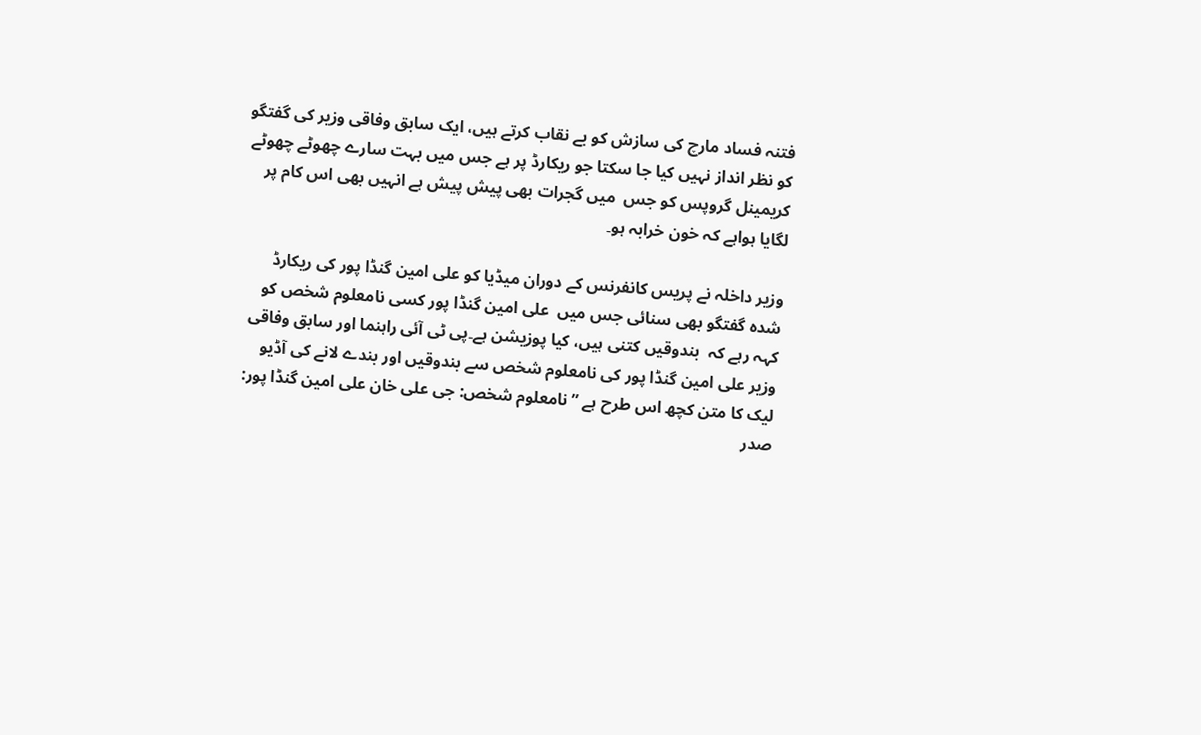فتنہ فساد مارچ کی سازش کو بے نقاب کرتے ہیں، ایک سابق وفاقی وزیر کی گفتگو کو نظر انداز نہیں کیا جا سکتا جو ریکارڈ پر ہے جس میں بہت سارے چھوٹے چھوٹے کریمینل گروپس کو جس  میں گجرات بھی پیش پیش ہے انہیں بھی اس کام پر لگایا ہواہے کہ خون خرابہ ہو۔

وزیر داخلہ نے پریس کانفرنس کے دوران میڈیا کو علی امین گنڈا پور کی ریکارڈ شدہ گفتگو بھی سنائی جس میں  علی امین گنڈا پور کسی نامعلوم شخص کو کہہ رہے کہ  بندوقیں کتنی ہیں، کیا پوزیشن ہے۔پی ٹی آئی راہنما اور سابق وفاقی وزیر علی امین گنڈا پور کی نامعلوم شخص سے بندوقیں اور بندے لانے کی آڈیو لیک کا متن کچھ اس طرح ہے ” نامعلوم شخص: جی علی خان علی امین گنڈا پور: صدر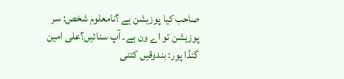صاحب کیا پوزیشن ہے ؟نامعلوم شخص: سر پوزیشن تو اے ون ہے۔ آپ سنائیں؟علی امین گنڈا پور: بندوقیں کتنی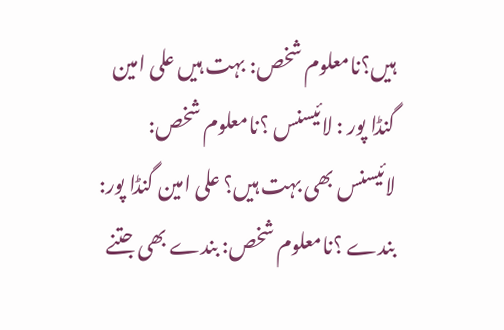ہیں؟نامعلوم شخص: بہت ہیں علی امین گنڈا پور : لائیسنس ؟نامعلوم شخص: لائیسنس بھی بہت ہیں؟ علی امین گنڈا پور: بندے ؟نامعلوم شخص: بندے بھی جتنے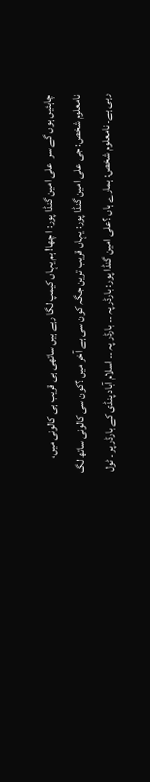چاہئیں ہوں گے سر  علی امین گنڈا پور: ا چھا! ہم یہاں کیمپ لگا رہے ہیں ساتھی ہی قریب ہی کالونی میں، نامعلوم شخص: جی علی امین گنڈا پور: یہاں قریب ترین جگہ کون سی ہے آخر میں ؟کون سی کالونی ساتھ لگ رہی ہے۔ نامعلوم شخص: ہمارے ہاں ؟علی امین گنڈا پور: بارڈر پہ ۔۔ بارڈر پہ ۔۔ اسلام آباد پنڈی کے بارڈر پر ۔ ٹول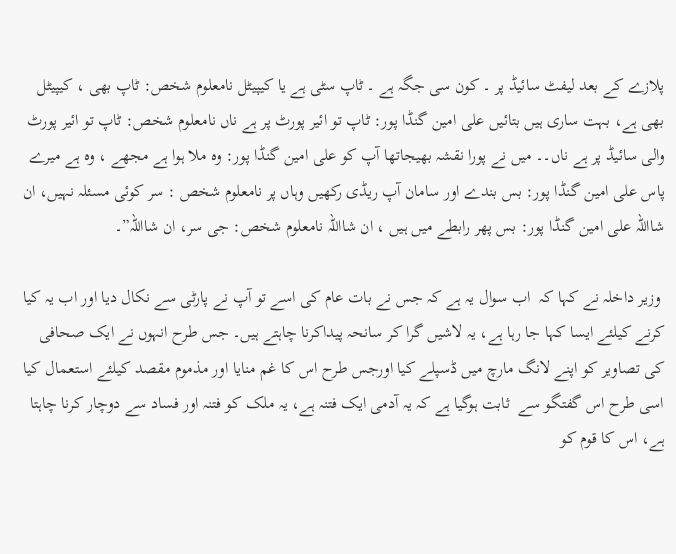پلازے کے بعد لیفٹ سائیڈ پر ۔ کون سی جگہ ہے ۔ ٹاپ سٹی ہے یا کیپیٹل نامعلوم شخص: ٹاپ بھی ، کیپیٹل بھی ہے، بہت ساری ہیں بتائیں علی امین گنڈا پور: ٹاپ تو ائیر پورٹ پر ہے ناں نامعلوم شخص: ٹاپ تو ائیر پورٹ والی سائیڈ پر ہے ناں۔۔ میں نے پورا نقشہ بھیجاتھا آپ کو علی امین گنڈا پور: وہ ملا ہوا ہے مجھے ، وہ ہے میرے پاس علی امین گنڈا پور: بس بندے اور سامان آپ ریڈی رکھیں وہاں پر نامعلوم شخص : سر کوئی مسئلہ نہیں، ان شااللہ علی امین گنڈا پور: بس پھر رابطے میں ہیں ، ان شااللہ نامعلوم شخص: جی سر، ان شااللہ”۔

 وزیر داخلہ نے کہا کہ  اب سوال یہ ہے کہ جس نے بات عام کی اسے تو آپ نے پارٹی سے نکال دیا اور اب یہ کیا کرنے کیلئے ایسا کہا جا رہا ہے، یہ لاشیں گرا کر سانحہ پیداکرنا چاہتے ہیں۔ جس طرح انہوں نے ایک صحافی کی تصاویر کو اپنے لانگ مارچ میں ڈسپلے کیا اورجس طرح اس کا غم منایا اور مذموم مقصد کیلئے استعمال کیا اسی طرح اس گفتگو سے  ثابت ہوگیا ہے کہ یہ آدمی ایک فتنہ ہے، یہ ملک کو فتنہ اور فساد سے دوچار کرنا چاہتا ہے، اس کا قوم کو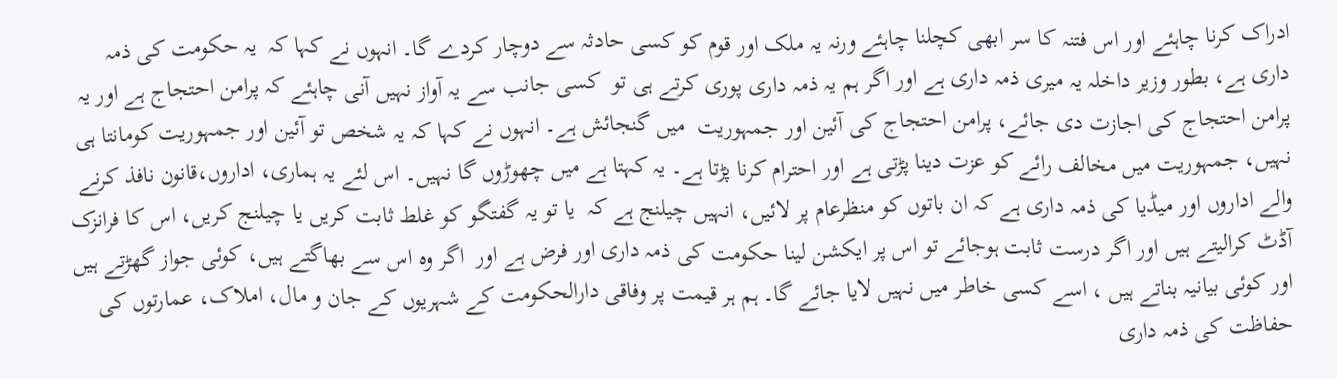ادراک کرنا چاہئے اور اس فتنہ کا سر ابھی کچلنا چاہئے ورنہ یہ ملک اور قوم کو کسی حادثہ سے دوچار کردے گا۔ انہوں نے کہا کہ  یہ حکومت کی ذمہ داری ہے، بطور وزیر داخلہ یہ میری ذمہ داری ہے اور اگر ہم یہ ذمہ داری پوری کرتے ہی تو  کسی جانب سے یہ آواز نہیں آنی چاہئے کہ پرامن احتجاج ہے اور یہ پرامن احتجاج کی اجازت دی جائے، پرامن احتجاج کی آئین اور جمہوریت  میں گنجائش ہے۔ انہوں نے کہا کہ یہ شخص تو آئین اور جمہوریت کومانتا ہی نہیں، جمہوریت میں مخالف رائے کو عزت دینا پڑتی ہے اور احترام کرنا پڑتا ہے۔ یہ کہتا ہے میں چھوڑوں گا نہیں۔ اس لئے یہ ہماری، اداروں،قانون نافذ کرنے والے اداروں اور میڈیا کی ذمہ داری ہے کہ ان باتوں کو منظرعام پر لائیں، انہیں چیلنج ہے کہ  یا تو یہ گفتگو کو غلط ثابت کریں یا چیلنج کریں، اس کا فرانزک آڈٹ کرالیتے ہیں اور اگر درست ثابت ہوجائے تو اس پر ایکشن لینا حکومت کی ذمہ داری اور فرض ہے اور  اگر وہ اس سے بھاگتے ہیں، کوئی جواز گھڑتے ہیں اور کوئی بیانیہ بناتے ہیں ، اسے کسی خاطر میں نہیں لایا جائے گا۔ ہم ہر قیمت پر وفاقی دارالحکومت کے شہریوں کے جان و مال، املاک، عمارتوں کی حفاظت کی ذمہ داری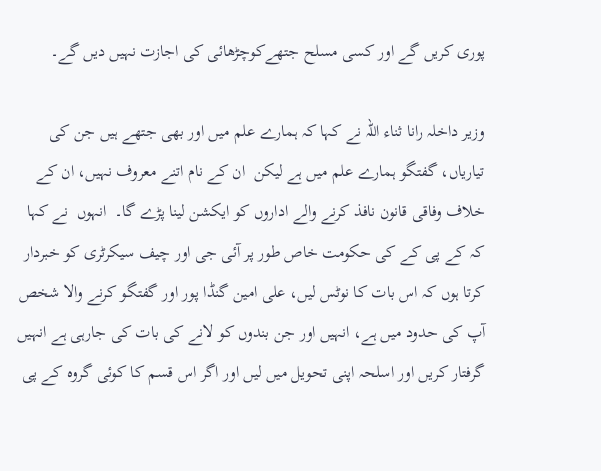پوری کریں گے اور کسی مسلح جتھےکوچڑھائی کی اجازت نہیں دیں گے۔

وزیر داخلہ رانا ثناء اللہ نے کہا کہ ہمارے علم میں اور بھی جتھے ہیں جن کی تیاریاں، گفتگو ہمارے علم میں ہے لیکن  ان کے نام اتنے معروف نہیں، ان کے خلاف وفاقی قانون نافذ کرنے والے اداروں کو ایکشن لینا پڑے گا۔  انہوں  نے کہا کہ کے پی کے کی حکومت خاص طور پر آئی جی اور چیف سیکرٹری کو خبردار کرتا ہوں کہ اس بات کا نوٹس لیں، علی امین گنڈا پور اور گفتگو کرنے والا شخص آپ کی حدود میں ہے، انہیں اور جن بندوں کو لانے کی بات کی جارہی ہے انہیں گرفتار کریں اور اسلحہ اپنی تحویل میں لیں اور اگر اس قسم کا کوئی گروہ کے پی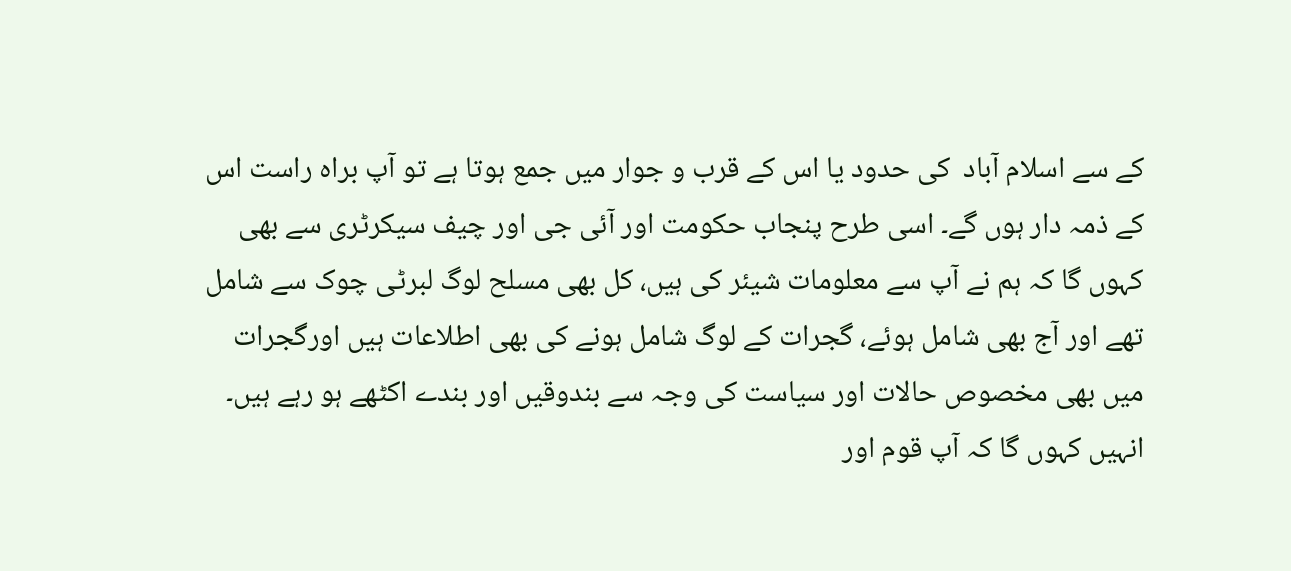کے سے اسلام آباد  کی حدود یا اس کے قرب و جوار میں جمع ہوتا ہے تو آپ براہ راست اس کے ذمہ دار ہوں گے۔ اسی طرح پنجاب حکومت اور آئی جی اور چیف سیکرٹری سے بھی کہوں گا کہ ہم نے آپ سے معلومات شیئر کی ہیں، کل بھی مسلح لوگ لبرٹی چوک سے شامل تھے اور آج بھی شامل ہوئے، گجرات کے لوگ شامل ہونے کی بھی اطلاعات ہیں اورگجرات میں بھی مخصوص حالات اور سیاست کی وجہ سے بندوقیں اور بندے اکٹھے ہو رہے ہیں۔ انہیں کہوں گا کہ آپ قوم اور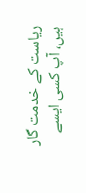ریاست کے خدمت گار ہیں، آپ کسی ایسے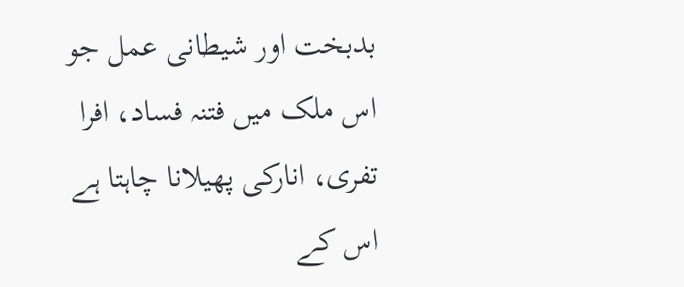بدبخت اور شیطانی عمل جو اس ملک میں فتنہ فساد، افرا تفری، انارکی پھیلانا چاہتا ہے اس کے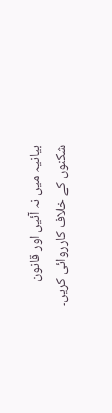بیانیہ میں نہ آئیں اور قانون شکنوں کے خلاف کارروائی کریں۔